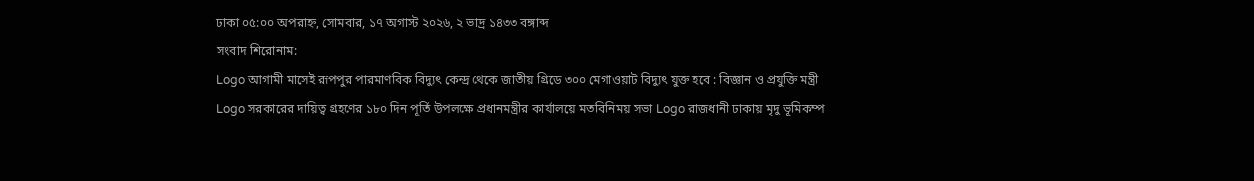ঢাকা ০৫:০০ অপরাহ্ন, সোমবার, ১৭ অগাস্ট ২০২৬, ২ ভাদ্র ১৪৩৩ বঙ্গাব্দ
সংবাদ শিরোনাম:
Logo আগামী মাসেই রূপপুর পারমাণবিক বিদ্যুৎ কেন্দ্র থেকে জাতীয় গ্রিডে ৩০০ মেগাওয়াট বিদ্যুৎ যুক্ত হবে : বিজ্ঞান ও প্রযুক্তি মন্ত্রী Logo সরকারের দায়িত্ব গ্রহণের ১৮০ দিন পূর্তি উপলক্ষে প্রধানমন্ত্রীর কার্যালয়ে মতবিনিময় সভা Logo রাজধানী ঢাকায় মৃদু ভূমিকম্প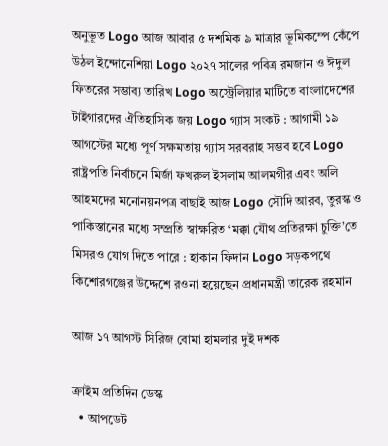অনুভূত Logo আজ আবার ৫ দশমিক ৯ মাত্রার ভূমিকম্পে কেঁপে উঠল ইন্দোনেশিয়া Logo ২০২৭ সালের পবিত্র রমজান ও ঈদুল ফিতরের সম্ভাব্য তারিখ Logo অস্ট্রেলিয়ার মাটিতে বাংলাদেশের টাইগারদের ঐতিহাসিক জয় Logo গ্যাস সংকট : আগামী ১৯ আগস্টের মধ্যে পূর্ণ সক্ষমতায় গ্যাস সরবরাহ সম্ভব হবে Logo রাষ্ট্রপতি নির্বাচনে মির্জা ফখরুল ইসলাম আলমগীর এবং অলি আহমদের মনোনয়নপত্র বাছাই আজ Logo সৌদি আরব, তুরস্ক ও পাকিস্তানের মধ্যে সম্প্রতি স্বাক্ষরিত ‘মক্কা যৌথ প্রতিরক্ষা চুক্তি’তে মিসরও যোগ দিতে পারে : হাকান ফিদান Logo সড়কপথে কিশোরগঞ্জের উদ্দেশে রওনা হয়েছেন প্রধানমন্ত্রী তারেক রহমান

আজ ১৭ আগস্ট সিরিজ বোমা হামলার দুই দশক

ক্রাইম প্রতিদিন ডেস্ক
  • আপডেট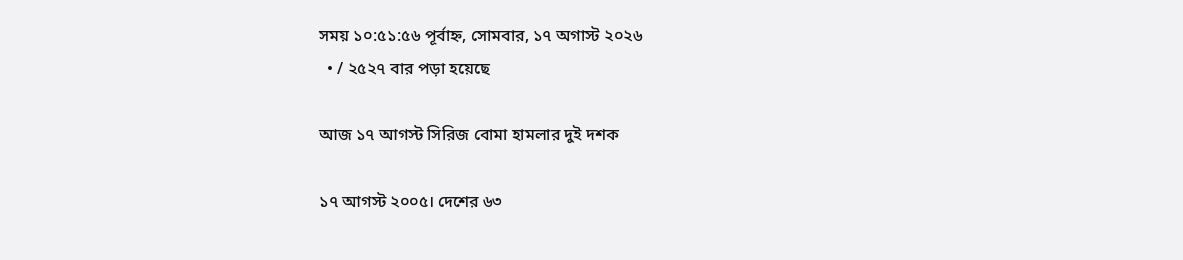সময় ১০:৫১:৫৬ পূর্বাহ্ন, সোমবার, ১৭ অগাস্ট ২০২৬
  • / ২৫২৭ বার পড়া হয়েছে

আজ ১৭ আগস্ট সিরিজ বোমা হামলার দুই দশক

১৭ আগস্ট ২০০৫। দেশের ৬৩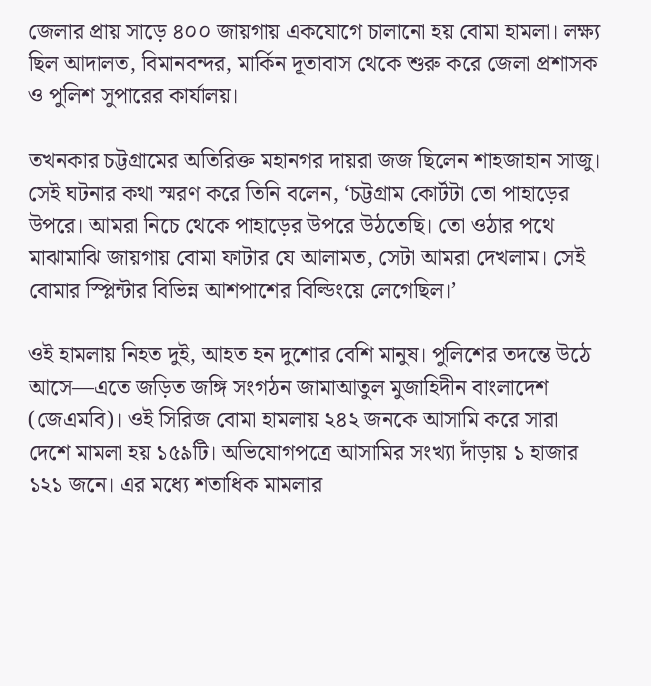জেলার প্রায় সাড়ে ৪০০ জায়গায় একযোগে চালানো হয় বোমা হামলা। লক্ষ্য ছিল আদালত, বিমানবন্দর, মার্কিন দূতাবাস থেকে শুরু করে জেলা প্রশাসক ও পুলিশ সুপারের কার্যালয়।

তখনকার চট্টগ্রামের অতিরিক্ত মহানগর দায়রা জজ ছিলেন শাহজাহান সাজু। সেই ঘটনার কথা স্মরণ করে তিনি বলেন, ‘চট্টগ্রাম কোর্টটা তো পাহাড়ের উপরে। আমরা নিচে থেকে পাহাড়ের উপরে উঠতেছি। তো ওঠার পথে মাঝামাঝি জায়গায় বোমা ফাটার যে আলামত, সেটা আমরা দেখলাম। সেই বোমার স্প্লিন্টার বিভিন্ন আশপাশের বিল্ডিংয়ে লেগেছিল।’

ওই হামলায় নিহত দুই, আহত হন দুশোর বেশি মানুষ। পুলিশের তদন্তে উঠে আসে—এতে জড়িত জঙ্গি সংগঠন জামাআতুল মুজাহিদীন বাংলাদেশ (জেএমবি)। ওই সিরিজ বোমা হামলায় ২৪২ জনকে আসামি করে সারা দেশে মামলা হয় ১৫৯টি। অভিযোগপত্রে আসামির সংখ্যা দাঁড়ায় ১ হাজার ১২১ জনে। এর মধ্যে শতাধিক মামলার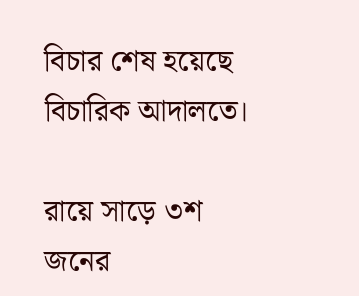বিচার শেষ হয়েছে বিচারিক আদালতে।

রায়ে সাড়ে ৩শ জনের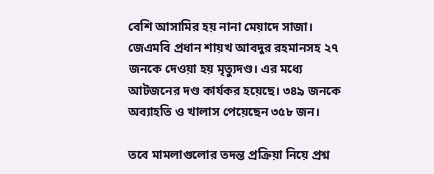বেশি আসামির হয় নানা মেয়াদে সাজা। জেএমবি প্রধান শায়খ আবদুর রহমানসহ ২৭ জনকে দেওয়া হয় মৃত্যুদণ্ড। এর মধ্যে আটজনের দণ্ড কার্যকর হয়েছে। ৩৪৯ জনকে অব্যাহতি ও খালাস পেয়েছেন ৩৫৮ জন।

তবে মামলাগুলোর তদন্ত প্রক্রিয়া নিয়ে প্রশ্ন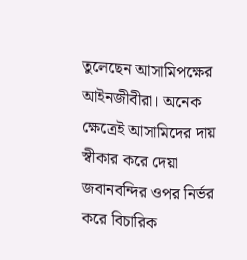তুলেছেন আসামিপক্ষের আইনজীবীরা। অনেক ক্ষেত্রেই আসামিদের দায় স্বীকার করে দেয়া জবানবন্দির ওপর নির্ভর করে বিচারিক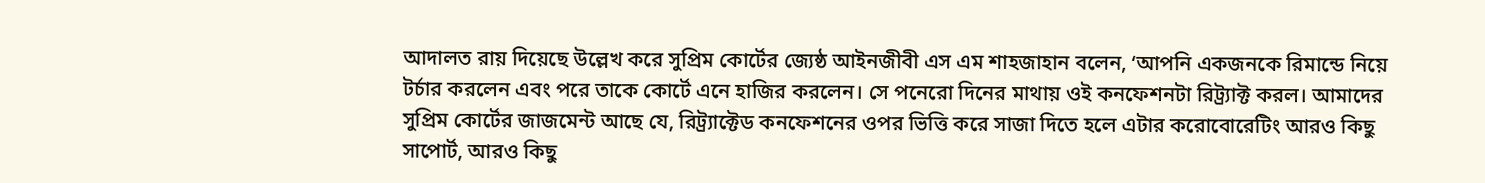আদালত রায় দিয়েছে উল্লেখ করে সুপ্রিম কোর্টের জ্যেষ্ঠ আইনজীবী এস এম শাহজাহান বলেন, ‘আপনি একজনকে রিমান্ডে নিয়ে টর্চার করলেন এবং পরে তাকে কোর্টে এনে হাজির করলেন। সে পনেরো দিনের মাথায় ওই কনফেশনটা রিট্র্যাক্ট করল। আমাদের সুপ্রিম কোর্টের জাজমেন্ট আছে যে, রিট্র্যাক্টেড কনফেশনের ওপর ভিত্তি করে সাজা দিতে হলে এটার করোবোরেটিং আরও কিছু সাপোর্ট, আরও কিছু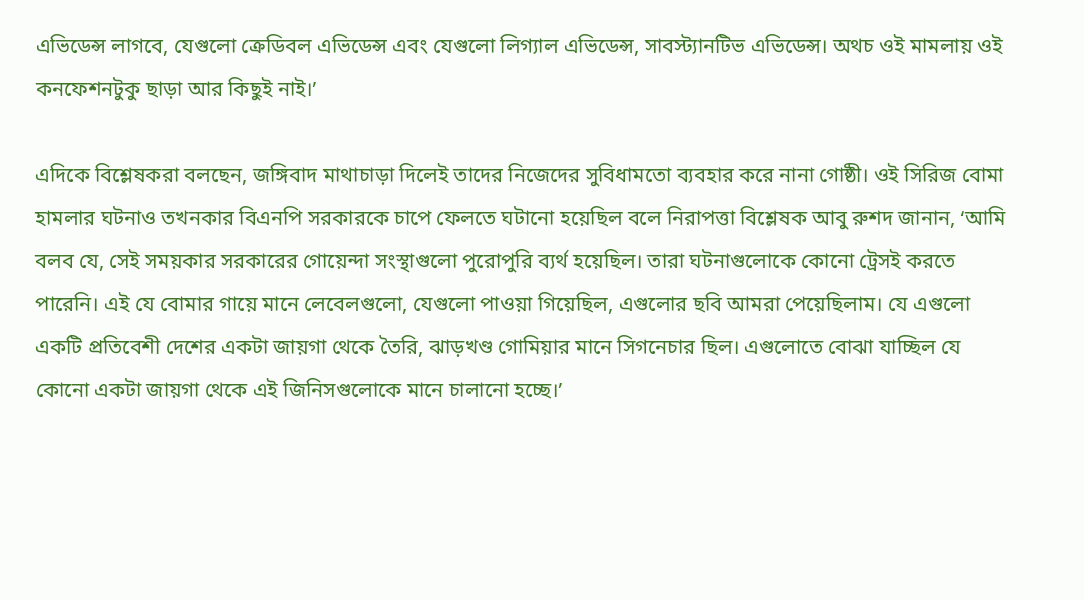এভিডেন্স লাগবে, যেগুলো ক্রেডিবল এভিডেন্স এবং যেগুলো লিগ্যাল এভিডেন্স, সাবস্ট্যানটিভ এভিডেন্স। অথচ ওই মামলায় ওই কনফেশনটুকু ছাড়া আর কিছুই নাই।’

এদিকে বিশ্লেষকরা বলছেন, জঙ্গিবাদ মাথাচাড়া দিলেই তাদের নিজেদের সুবিধামতো ব্যবহার করে নানা গোষ্ঠী। ওই সিরিজ বোমা হামলার ঘটনাও তখনকার বিএনপি সরকারকে চাপে ফেলতে ঘটানো হয়েছিল বলে নিরাপত্তা বিশ্লেষক আবু রুশদ জানান, ‘আমি বলব যে, সেই সময়কার সরকারের গোয়েন্দা সংস্থাগুলো পুরোপুরি ব্যর্থ হয়েছিল। তারা ঘটনাগুলোকে কোনো ট্রেসই করতে পারেনি। এই যে বোমার গায়ে মানে লেবেলগুলো, যেগুলো পাওয়া গিয়েছিল, এগুলোর ছবি আমরা পেয়েছিলাম। যে এগুলো একটি প্রতিবেশী দেশের একটা জায়গা থেকে তৈরি, ঝাড়খণ্ড গোমিয়ার মানে সিগনেচার ছিল। এগুলোতে বোঝা যাচ্ছিল যে কোনো একটা জায়গা থেকে এই জিনিসগুলোকে মানে চালানো হচ্ছে।’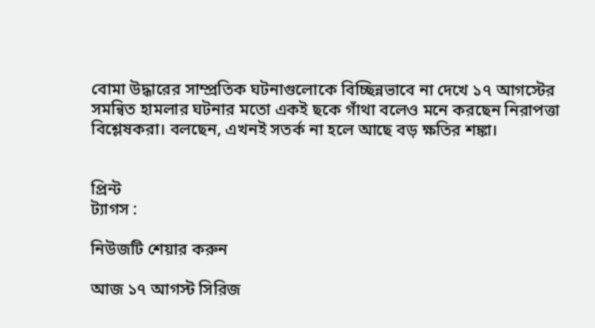বোমা উদ্ধারের সাম্প্রতিক ঘটনাগুলোকে বিচ্ছিন্নভাবে না দেখে ১৭ আগস্টের সমন্বিত হামলার ঘটনার মতো একই ছকে গাঁথা বলেও মনে করছেন নিরাপত্তা বিশ্লেষকরা। বলছেন, এখনই সতর্ক না হলে আছে বড় ক্ষতির শঙ্কা।


প্রিন্ট
ট্যাগস :

নিউজটি শেয়ার করুন

আজ ১৭ আগস্ট সিরিজ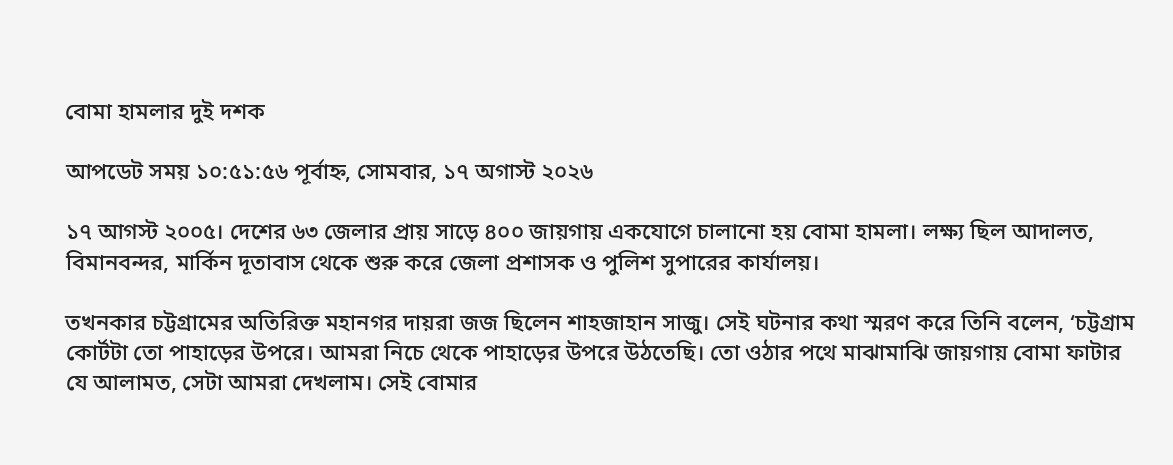বোমা হামলার দুই দশক

আপডেট সময় ১০:৫১:৫৬ পূর্বাহ্ন, সোমবার, ১৭ অগাস্ট ২০২৬

১৭ আগস্ট ২০০৫। দেশের ৬৩ জেলার প্রায় সাড়ে ৪০০ জায়গায় একযোগে চালানো হয় বোমা হামলা। লক্ষ্য ছিল আদালত, বিমানবন্দর, মার্কিন দূতাবাস থেকে শুরু করে জেলা প্রশাসক ও পুলিশ সুপারের কার্যালয়।

তখনকার চট্টগ্রামের অতিরিক্ত মহানগর দায়রা জজ ছিলেন শাহজাহান সাজু। সেই ঘটনার কথা স্মরণ করে তিনি বলেন, ‘চট্টগ্রাম কোর্টটা তো পাহাড়ের উপরে। আমরা নিচে থেকে পাহাড়ের উপরে উঠতেছি। তো ওঠার পথে মাঝামাঝি জায়গায় বোমা ফাটার যে আলামত, সেটা আমরা দেখলাম। সেই বোমার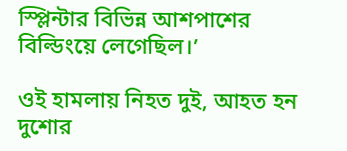স্প্লিন্টার বিভিন্ন আশপাশের বিল্ডিংয়ে লেগেছিল।’

ওই হামলায় নিহত দুই, আহত হন দুশোর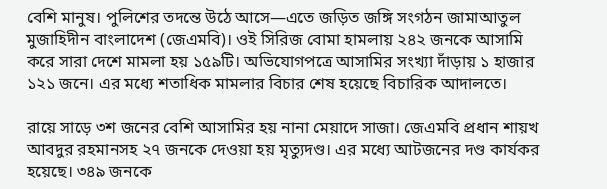বেশি মানুষ। পুলিশের তদন্তে উঠে আসে—এতে জড়িত জঙ্গি সংগঠন জামাআতুল মুজাহিদীন বাংলাদেশ (জেএমবি)। ওই সিরিজ বোমা হামলায় ২৪২ জনকে আসামি করে সারা দেশে মামলা হয় ১৫৯টি। অভিযোগপত্রে আসামির সংখ্যা দাঁড়ায় ১ হাজার ১২১ জনে। এর মধ্যে শতাধিক মামলার বিচার শেষ হয়েছে বিচারিক আদালতে।

রায়ে সাড়ে ৩শ জনের বেশি আসামির হয় নানা মেয়াদে সাজা। জেএমবি প্রধান শায়খ আবদুর রহমানসহ ২৭ জনকে দেওয়া হয় মৃত্যুদণ্ড। এর মধ্যে আটজনের দণ্ড কার্যকর হয়েছে। ৩৪৯ জনকে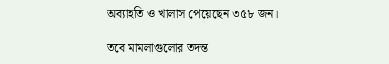অব্যাহতি ও খালাস পেয়েছেন ৩৫৮ জন।

তবে মামলাগুলোর তদন্ত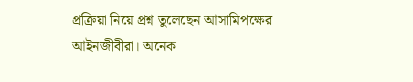প্রক্রিয়া নিয়ে প্রশ্ন তুলেছেন আসামিপক্ষের আইনজীবীরা। অনেক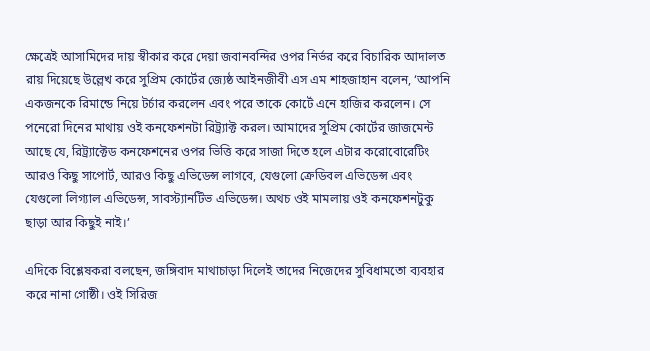ক্ষেত্রেই আসামিদের দায় স্বীকার করে দেয়া জবানবন্দির ওপর নির্ভর করে বিচারিক আদালত রায় দিয়েছে উল্লেখ করে সুপ্রিম কোর্টের জ্যেষ্ঠ আইনজীবী এস এম শাহজাহান বলেন, ‘আপনি একজনকে রিমান্ডে নিয়ে টর্চার করলেন এবং পরে তাকে কোর্টে এনে হাজির করলেন। সে পনেরো দিনের মাথায় ওই কনফেশনটা রিট্র্যাক্ট করল। আমাদের সুপ্রিম কোর্টের জাজমেন্ট আছে যে, রিট্র্যাক্টেড কনফেশনের ওপর ভিত্তি করে সাজা দিতে হলে এটার করোবোরেটিং আরও কিছু সাপোর্ট, আরও কিছু এভিডেন্স লাগবে, যেগুলো ক্রেডিবল এভিডেন্স এবং যেগুলো লিগ্যাল এভিডেন্স, সাবস্ট্যানটিভ এভিডেন্স। অথচ ওই মামলায় ওই কনফেশনটুকু ছাড়া আর কিছুই নাই।’

এদিকে বিশ্লেষকরা বলছেন, জঙ্গিবাদ মাথাচাড়া দিলেই তাদের নিজেদের সুবিধামতো ব্যবহার করে নানা গোষ্ঠী। ওই সিরিজ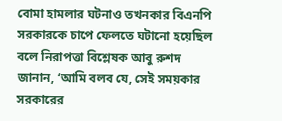বোমা হামলার ঘটনাও তখনকার বিএনপি সরকারকে চাপে ফেলতে ঘটানো হয়েছিল বলে নিরাপত্তা বিশ্লেষক আবু রুশদ জানান, ‘আমি বলব যে, সেই সময়কার সরকারের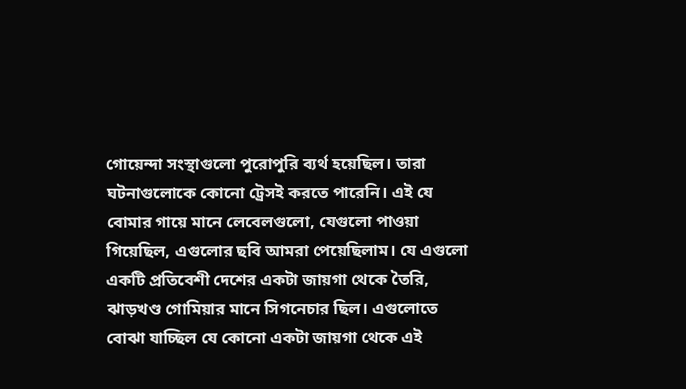গোয়েন্দা সংস্থাগুলো পুরোপুরি ব্যর্থ হয়েছিল। তারা ঘটনাগুলোকে কোনো ট্রেসই করতে পারেনি। এই যে বোমার গায়ে মানে লেবেলগুলো, যেগুলো পাওয়া গিয়েছিল, এগুলোর ছবি আমরা পেয়েছিলাম। যে এগুলো একটি প্রতিবেশী দেশের একটা জায়গা থেকে তৈরি, ঝাড়খণ্ড গোমিয়ার মানে সিগনেচার ছিল। এগুলোতে বোঝা যাচ্ছিল যে কোনো একটা জায়গা থেকে এই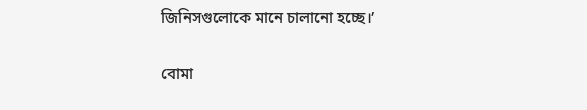জিনিসগুলোকে মানে চালানো হচ্ছে।’

বোমা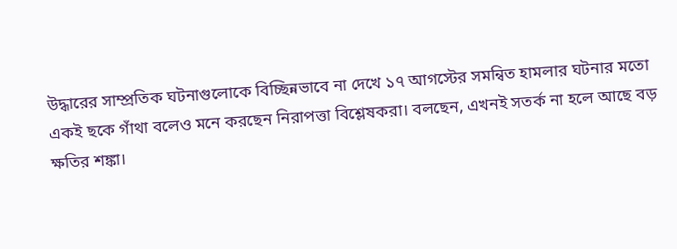উদ্ধারের সাম্প্রতিক ঘটনাগুলোকে বিচ্ছিন্নভাবে না দেখে ১৭ আগস্টের সমন্বিত হামলার ঘটনার মতো একই ছকে গাঁথা বলেও মনে করছেন নিরাপত্তা বিশ্লেষকরা। বলছেন, এখনই সতর্ক না হলে আছে বড় ক্ষতির শঙ্কা।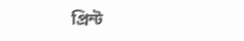প্রিন্ট